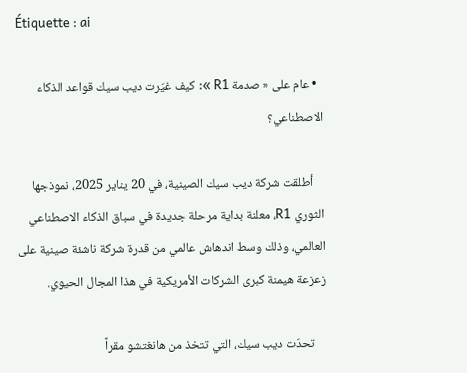Étiquette : ai

  • عام على « صدمة R1 »: كيف غيّرت ديب سيك قواعد الذكاء الاصطناعي؟

    أطلقت شركة ديب سيك الصينية، في 20 يناير 2025، نموذجها الثوري R1، معلنة بداية مرحلة جديدة في سباق الذكاء الاصطناعي العالمي، وذلك وسط اندهاش عالمي من قدرة شركة ناشئة صينية على زعزعة هيمنة كبرى الشركات الأمريكية في هذا المجال الحيوي.

    تحدّت ديب سيك، التي تتخذ من هانغتشو مقراً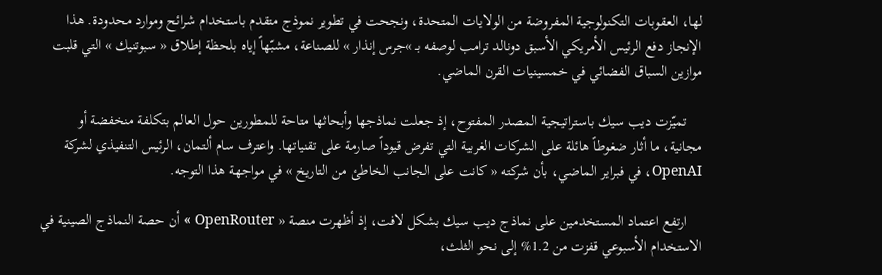لها، العقوبات التكنولوجية المفروضة من الولايات المتحدة، ونجحت في تطوير نموذج متقدم باستخدام شرائح وموارد محدودة. هذا الإنجاز دفع الرئيس الأمريكي الأسبق دونالد ترامب لوصفه بـ »جرس إنذار » للصناعة، مشبّهاً إياه بلحظة إطلاق « سبوتنيك » التي قلبت موازين السباق الفضائي في خمسينيات القرن الماضي.

    تميّزت ديب سيك باستراتيجية المصدر المفتوح، إذ جعلت نماذجها وأبحاثها متاحة للمطورين حول العالم بتكلفة منخفضة أو مجانية، ما أثار ضغوطاً هائلة على الشركات الغربية التي تفرض قيوداً صارمة على تقنياتها. واعترف سام ألتمان، الرئيس التنفيذي لشركة OpenAI، في فبراير الماضي، بأن شركته « كانت على الجانب الخاطئ من التاريخ » في مواجهة هذا التوجه.

    ارتفع اعتماد المستخدمين على نماذج ديب سيك بشكل لافت، إذ أظهرت منصة « OpenRouter » أن حصة النماذج الصينية في الاستخدام الأسبوعي قفزت من 1.2% إلى نحو الثلث،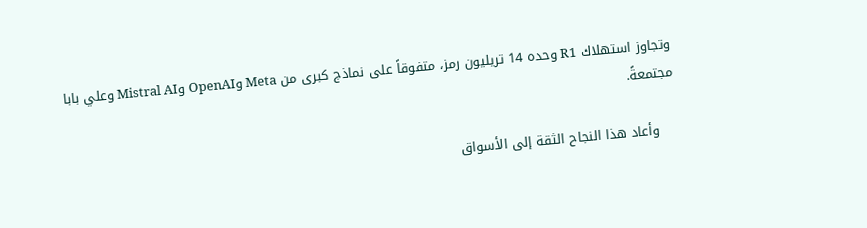وتجاوز استهلاك R1 وحده 14 تريليون رمز، متفوقاً على نماذج كبرى من Meta وOpenAI وMistral AI وعلي بابا مجتمعةً.

    وأعاد هذا النجاح الثقة إلى الأسواق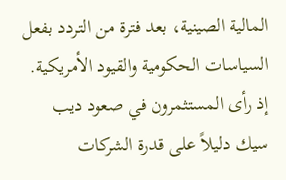المالية الصينية، بعد فترة من التردد بفعل السياسات الحكومية والقيود الأمريكية. إذ رأى المستثمرون في صعود ديب سيك دليلاً على قدرة الشركات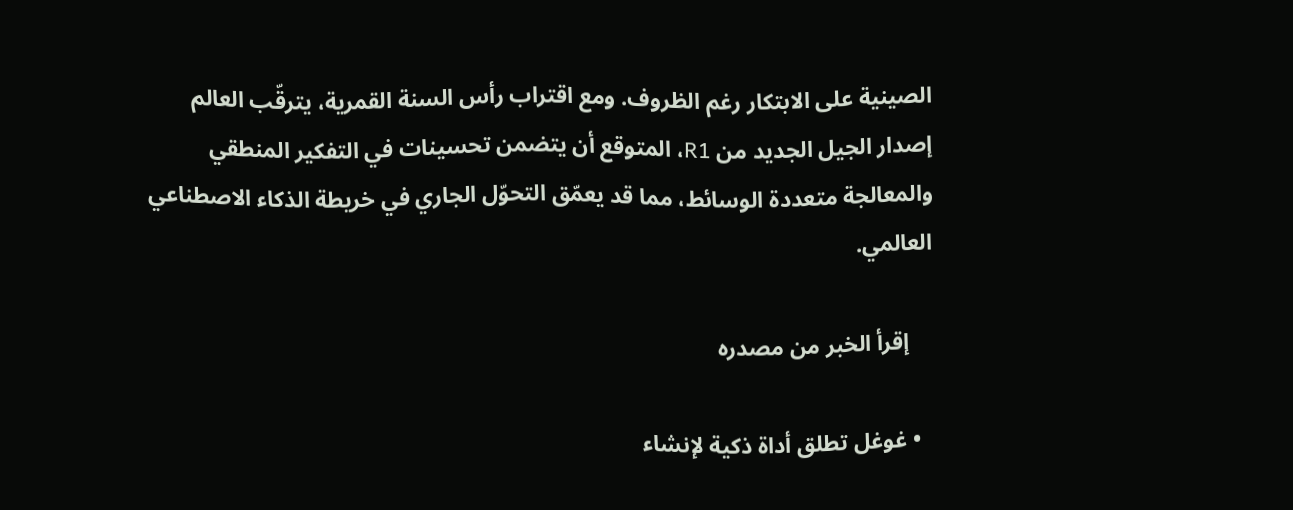الصينية على الابتكار رغم الظروف. ومع اقتراب رأس السنة القمرية، يترقّب العالم إصدار الجيل الجديد من R1، المتوقع أن يتضمن تحسينات في التفكير المنطقي والمعالجة متعددة الوسائط، مما قد يعمّق التحوّل الجاري في خريطة الذكاء الاصطناعي العالمي.

    إقرأ الخبر من مصدره

  • غوغل تطلق أداة ذكية لإنشاء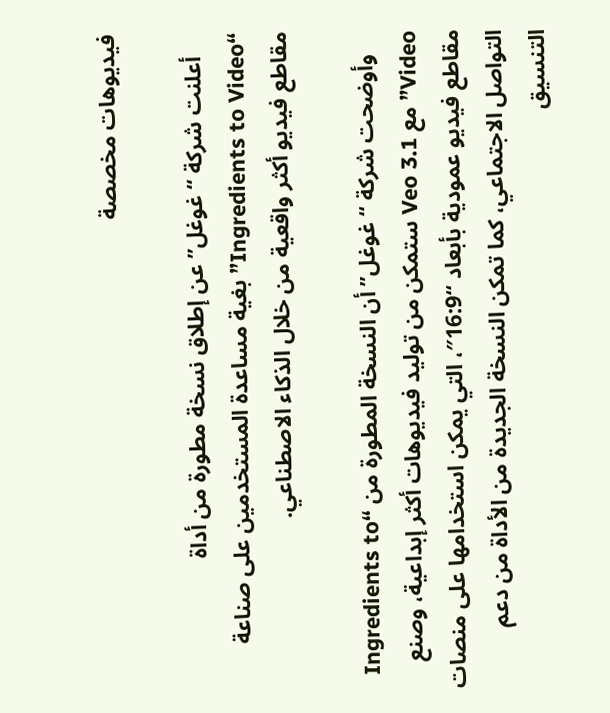فيديوهات مخصصة

    أعلنت شركة “غوغل” عن إطلاق نسخة مطورة من أداة “Ingredients to Video” بغية مساعدة المستخدمين على صناعة مقاطع فيديو أكثر واقعية من خلال الذكاء الاصطناعي.

    وأوضحت شركة “غوغل” أن النسخة المطورة من “Ingredients to Video” مع Veo 3.1 ستمكن من توليد فيديوهات أكثر إبداعية، وصنع مقاطع فيديو عمودية بأبعاد “16:9″، التي يمكن استخدامها على منصات التواصل الاجتماعي، كما تمكن النسخة الجديدة من الأداة من دعم التنسيق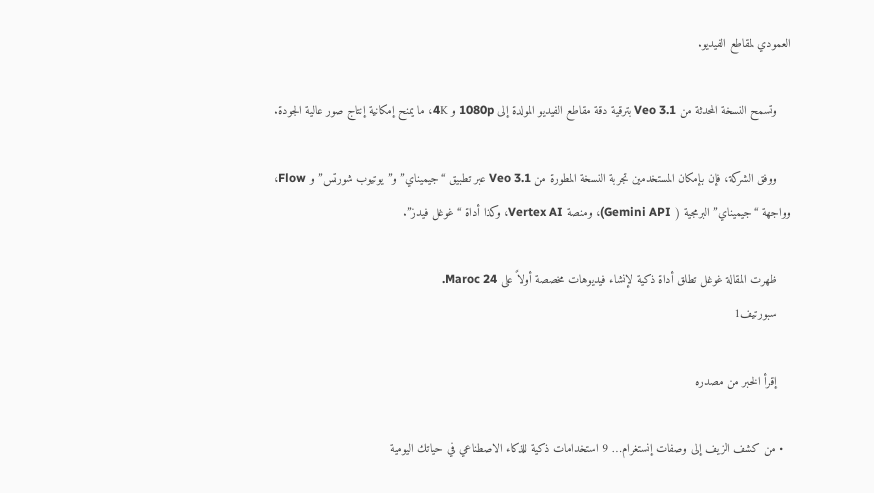العمودي لمقاطع الفيديو.

    وتسمح النسخة المحدثة من Veo 3.1 بترقية دقة مقاطع الفيديو المولدة إلى 1080p و 4K، ما يمنح إمكانية إنتاج صور عالية الجودة.

    ووفق الشركة، فإن بإمكان المستخدمين تجربة النسخة المطورة من Veo 3.1 عبر تطبيق “جيميناي” و”يوتيوب شورتس” و Flow، وواجهة “جيميناي” البرمجية ( Gemini API)، ومنصة Vertex AI، وكذا أداة “غوغل فيدز”.

    ظهرت المقالة غوغل تطلق أداة ذكية لإنشاء فيديوهات مخصصة أولاً على Maroc 24.
    سبورتيف1

    إقرأ الخبر من مصدره

  • من كشف الزيف إلى وصفات إنستغرام… 9 استخدامات ذكية للذكاء الاصطناعي في حياتك اليومية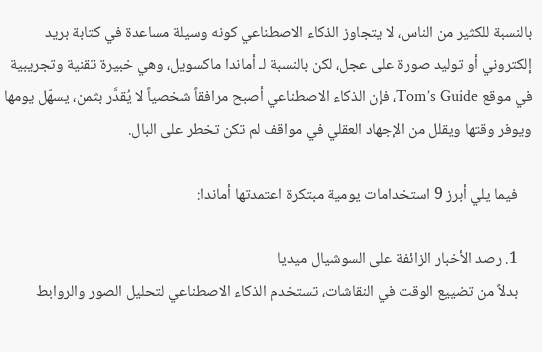بالنسبة للكثير من الناس، لا يتجاوز الذكاء الاصطناعي كونه وسيلة مساعدة في كتابة بريد إلكتروني أو توليد صورة على عجل، لكن بالنسبة لـ أماندا ماكسويل، وهي خبيرة تقنية وتجريبية في موقع Tom’s Guide، فإن الذكاء الاصطناعي أصبح مرافقاً شخصياً لا يُقدَّر بثمن، يسهّل يومها ويوفر وقتها ويقلل من الإجهاد العقلي في مواقف لم تكن تخطر على البال.

    فيما يلي أبرز 9 استخدامات يومية مبتكرة اعتمدتها أماندا:

    1. رصد الأخبار الزائفة على السوشيال ميديا
    بدلاً من تضييع الوقت في النقاشات، تستخدم الذكاء الاصطناعي لتحليل الصور والروابط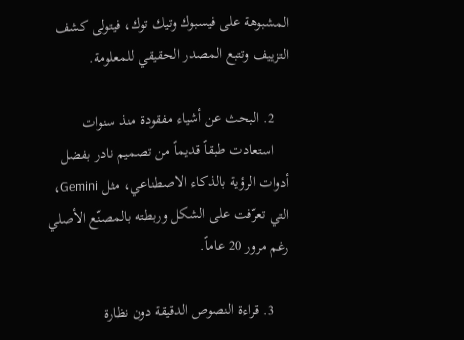المشبوهة على فيسبوك وتيك توك، فيتولى كشف التزييف وتتبع المصدر الحقيقي للمعلومة.

    2. البحث عن أشياء مفقودة منذ سنوات
    استعادت طبقاً قديماً من تصميم نادر بفضل أدوات الرؤية بالذكاء الاصطناعي، مثل Gemini، التي تعرّفت على الشكل وربطته بالمصنّع الأصلي رغم مرور 20 عاماً.

    3. قراءة النصوص الدقيقة دون نظارة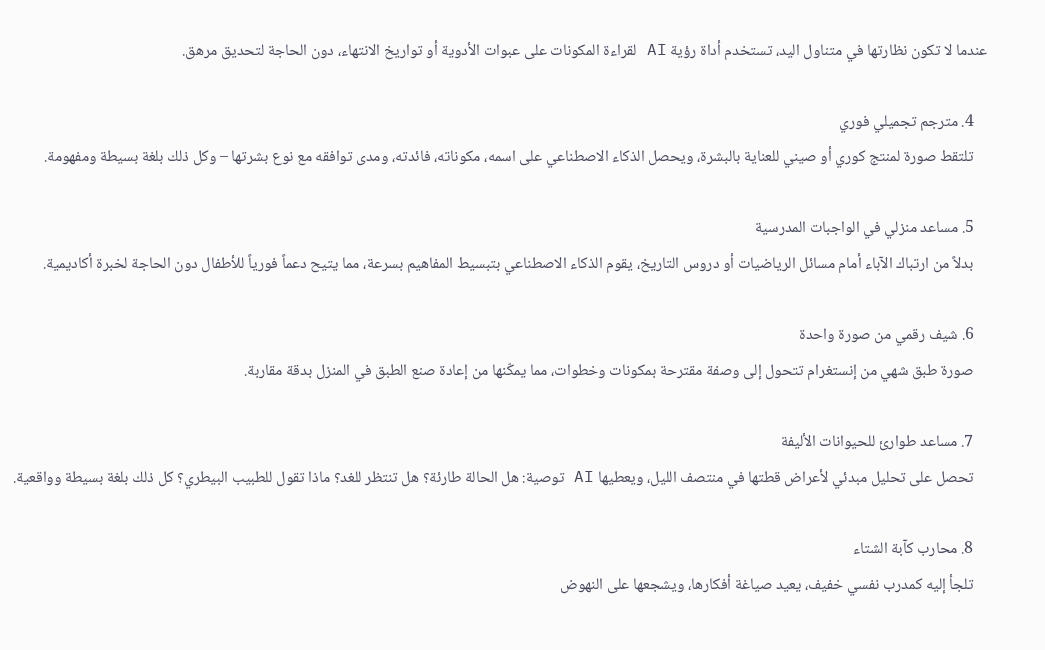عندما لا تكون نظارتها في متناول اليد، تستخدم أداة رؤية AI لقراءة المكونات على عبوات الأدوية أو تواريخ الانتهاء، دون الحاجة لتحديق مرهق.

    4. مترجم تجميلي فوري
    تلتقط صورة لمنتج كوري أو صيني للعناية بالبشرة، ويحصل الذكاء الاصطناعي على اسمه، مكوناته، فائدته، ومدى توافقه مع نوع بشرتها – وكل ذلك بلغة بسيطة ومفهومة.

    5. مساعد منزلي في الواجبات المدرسية
    بدلاً من ارتباك الآباء أمام مسائل الرياضيات أو دروس التاريخ، يقوم الذكاء الاصطناعي بتبسيط المفاهيم بسرعة، مما يتيح دعماً فورياً للأطفال دون الحاجة لخبرة أكاديمية.

    6. شيف رقمي من صورة واحدة
    صورة طبق شهي من إنستغرام تتحول إلى وصفة مقترحة بمكونات وخطوات، مما يمكّنها من إعادة صنع الطبق في المنزل بدقة مقاربة.

    7. مساعد طوارئ للحيوانات الأليفة
    تحصل على تحليل مبدئي لأعراض قطتها في منتصف الليل، ويعطيها AI توصية: هل الحالة طارئة؟ هل تنتظر للغد؟ ماذا تقول للطبيب البيطري؟ كل ذلك بلغة بسيطة وواقعية.

    8. محارب كآبة الشتاء
    تلجأ إليه كمدرب نفسي خفيف، يعيد صياغة أفكارها، ويشجعها على النهوض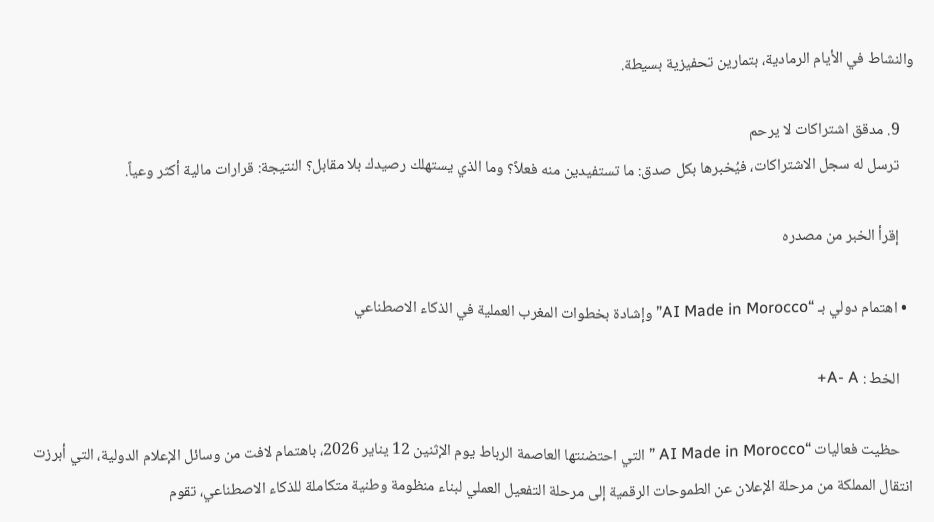والنشاط في الأيام الرمادية، بتمارين تحفيزية بسيطة.

    9. مدقق اشتراكات لا يرحم
    ترسل له سجل الاشتراكات، فيُخبرها بكل صدق: ما تستفيدين منه فعلاً؟ وما الذي يستهلك رصيدك بلا مقابل؟ النتيجة: قرارات مالية أكثر وعياً.

    إقرأ الخبر من مصدره

  • اهتمام دولي بـ “AI Made in Morocco” وإشادة بخطوات المغرب العملية في الذكاء الاصطناعي

    الخط : A- A+

    حظيت فعاليات “AI Made in Morocco ” التي احتضنتها العاصمة الرباط يوم الإثنين 12 يناير 2026، باهتمام لافت من وسائل الإعلام الدولية، التي أبرزت انتقال المملكة من مرحلة الإعلان عن الطموحات الرقمية إلى مرحلة التفعيل العملي لبناء منظومة وطنية متكاملة للذكاء الاصطناعي، تقوم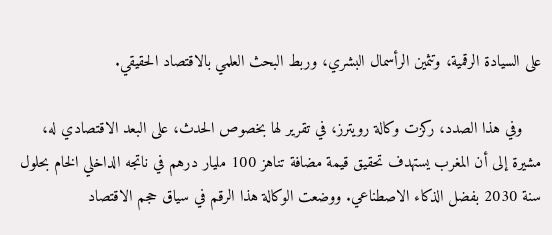على السيادة الرقمية، وتثمين الرأسمال البشري، وربط البحث العلمي بالاقتصاد الحقيقي.

    وفي هذا الصدد، ركزت وكالة رويترز، في تقرير لها بخصوص الحدث، على البعد الاقتصادي له، مشيرة إلى أن المغرب يستهدف تحقيق قيمة مضافة تناهز 100 مليار درهم في ناتجه الداخلي الخام بحلول سنة 2030 بفضل الذكاء الاصطناعي. ووضعت الوكالة هذا الرقم في سياق حجم الاقتصاد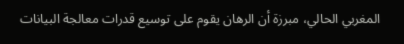المغربي الحالي، مبرزة أن الرهان يقوم على توسيع قدرات معالجة البيانات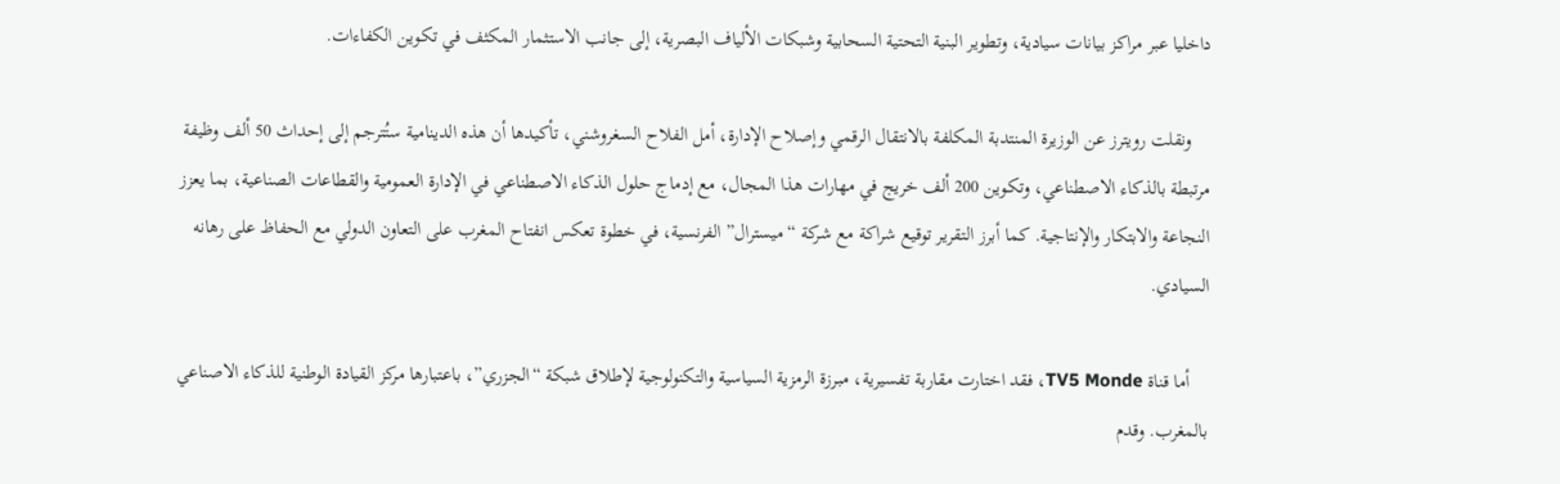داخليا عبر مراكز بيانات سيادية، وتطوير البنية التحتية السحابية وشبكات الألياف البصرية، إلى جانب الاستثمار المكثف في تكوين الكفاءات.

    ونقلت رويترز عن الوزيرة المنتدبة المكلفة بالانتقال الرقمي وإصلاح الإدارة، أمل الفلاح السغروشني، تأكيدها أن هذه الدينامية ستُترجم إلى إحداث 50 ألف وظيفة مرتبطة بالذكاء الاصطناعي، وتكوين 200 ألف خريج في مهارات هذا المجال، مع إدماج حلول الذكاء الاصطناعي في الإدارة العمومية والقطاعات الصناعية، بما يعزز النجاعة والابتكار والإنتاجية. كما أبرز التقرير توقيع شراكة مع شركة “ميسترال” الفرنسية، في خطوة تعكس انفتاح المغرب على التعاون الدولي مع الحفاظ على رهانه السيادي.

    أما قناة TV5 Monde، فقد اختارت مقاربة تفسيرية، مبرزة الرمزية السياسية والتكنولوجية لإطلاق شبكة “الجزري”، باعتبارها مركز القيادة الوطنية للذكاء الاصناعي بالمغرب. وقدم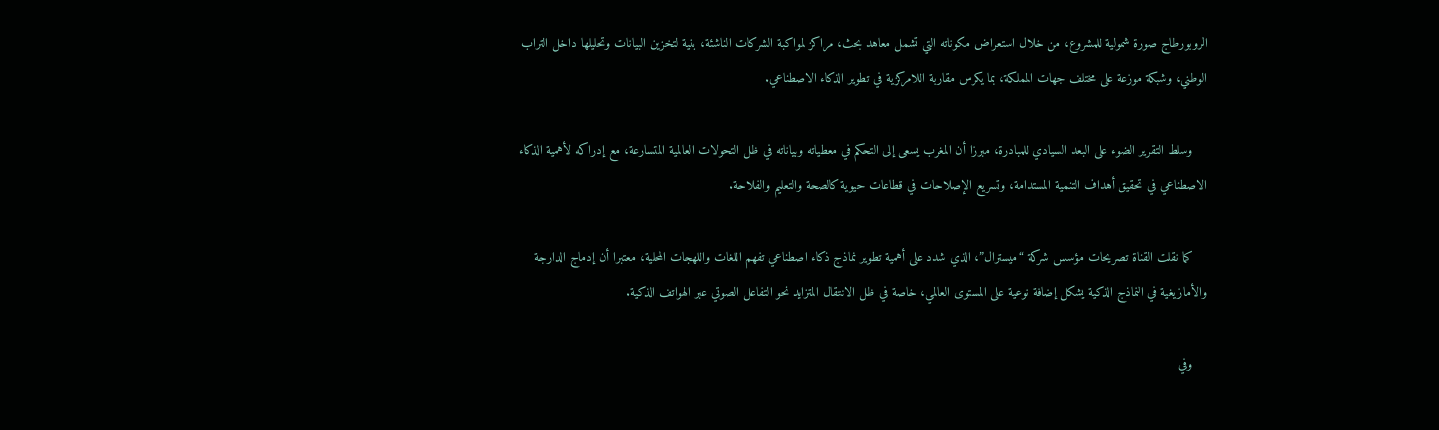الروبورطاج صورة شمولية للمشروع، من خلال استعراض مكوناته التي تشمل معاهد بحث، مراكز لمواكبة الشركات الناشئة، بنية لتخزين البيانات وتحليلها داخل التراب الوطني، وشبكة موزعة على مختلف جهات المملكة، بما يكرس مقاربة اللامركزية في تطوير الذكاء الاصطناعي.

    وسلط التقرير الضوء على البعد السيادي للمبادرة، مبرزا أن المغرب يسعى إلى التحكم في معطياته وبياناته في ظل التحولات العالمية المتسارعة، مع إدراكه لأهمية الذكاء الاصطناعي في تحقيق أهداف التنمية المستدامة، وتسريع الإصلاحات في قطاعات حيوية كالصحة والتعليم والفلاحة.

    كما نقلت القناة تصريحات مؤسس شركة “ميسترال”، الذي شدد على أهمية تطوير نماذج ذكاء اصطناعي تفهم اللغات واللهجات المحلية، معتبرا أن إدماج الدارجة والأمازيغية في النماذج الذكية يشكل إضافة نوعية على المستوى العالمي، خاصة في ظل الانتقال المتزايد نحو التفاعل الصوتي عبر الهواتف الذكية.

    وفي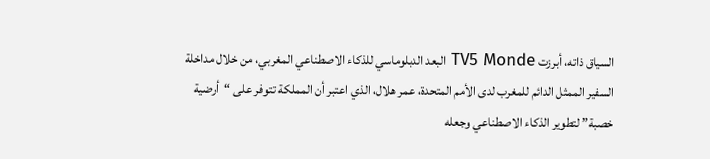السياق ذاته، أبرزت TV5 Monde البعد الدبلوماسي للذكاء الاصطناعي المغربي، من خلال مداخلة السفير الممثل الدائم للمغرب لدى الأمم المتحدة، عمر هلال، الذي اعتبر أن المملكة تتوفر على “أرضية خصبة” لتطوير الذكاء الاصطناعي وجعله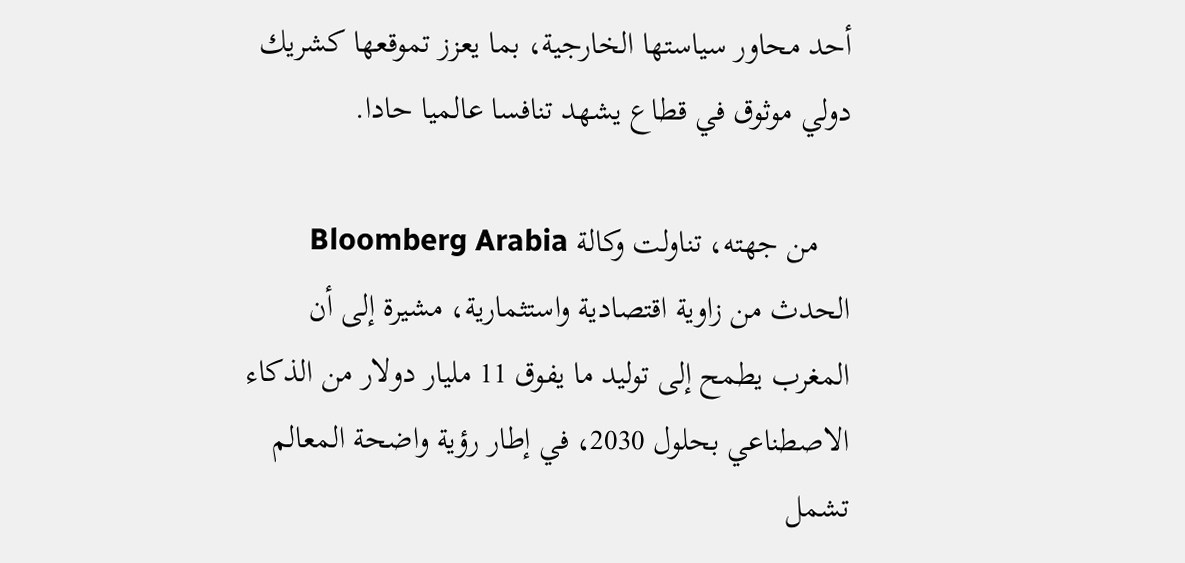أحد محاور سياستها الخارجية، بما يعزز تموقعها كشريك دولي موثوق في قطاع يشهد تنافسا عالميا حادا.

    من جهته، تناولت وكالة Bloomberg Arabia الحدث من زاوية اقتصادية واستثمارية، مشيرة إلى أن المغرب يطمح إلى توليد ما يفوق 11 مليار دولار من الذكاء الاصطناعي بحلول 2030، في إطار رؤية واضحة المعالم تشمل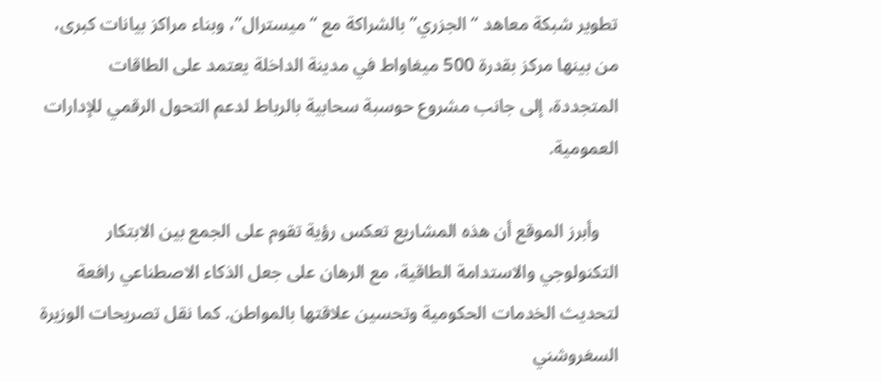تطوير شبكة معاهد “الجزري” بالشراكة مع “ميسترال”، وبناء مراكز بيانات كبرى، من بينها مركز بقدرة 500 ميغاواط في مدينة الداخلة يعتمد على الطاقات المتجددة، إلى جانب مشروع حوسبة سحابية بالرباط لدعم التحول الرقمي للإدارات العمومية.

    وأبرز الموقع أن هذه المشاريع تعكس رؤية تقوم على الجمع بين الابتكار التكنولوجي والاستدامة الطاقية، مع الرهان على جعل الذكاء الاصطناعي رافعة لتحديث الخدمات الحكومية وتحسين علاقتها بالمواطن. كما نقل تصريحات الوزيرة السغروشني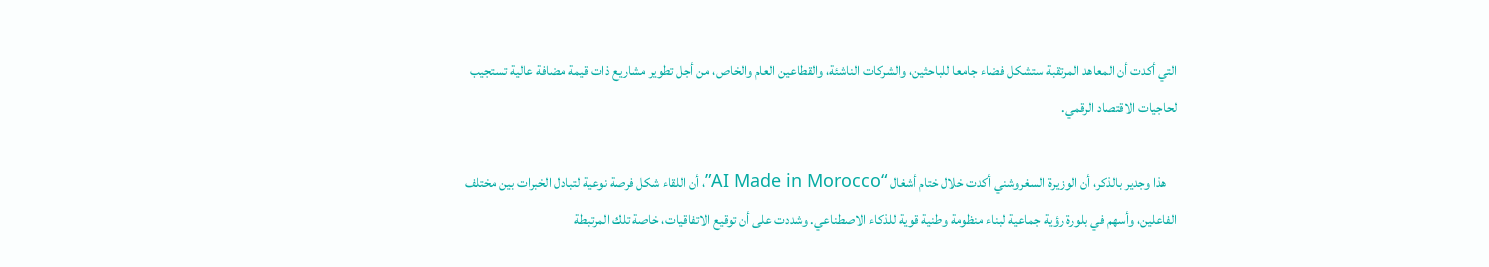التي أكدت أن المعاهد المرتقبة ستشكل فضاء جامعا للباحثين، والشركات الناشئة، والقطاعين العام والخاص، من أجل تطوير مشاريع ذات قيمة مضافة عالية تستجيب لحاجيات الاقتصاد الرقمي.

    هذا وجدير بالذكر، أن الوزيرة السغروشني أكدت خلال ختام أشغال “AI Made in Morocco”، أن اللقاء شكل فرصة نوعية لتبادل الخبرات بين مختلف الفاعلين، وأسهم في بلورة رؤية جماعية لبناء منظومة وطنية قوية للذكاء الاصطناعي. وشددت على أن توقيع الاتفاقيات، خاصة تلك المرتبطة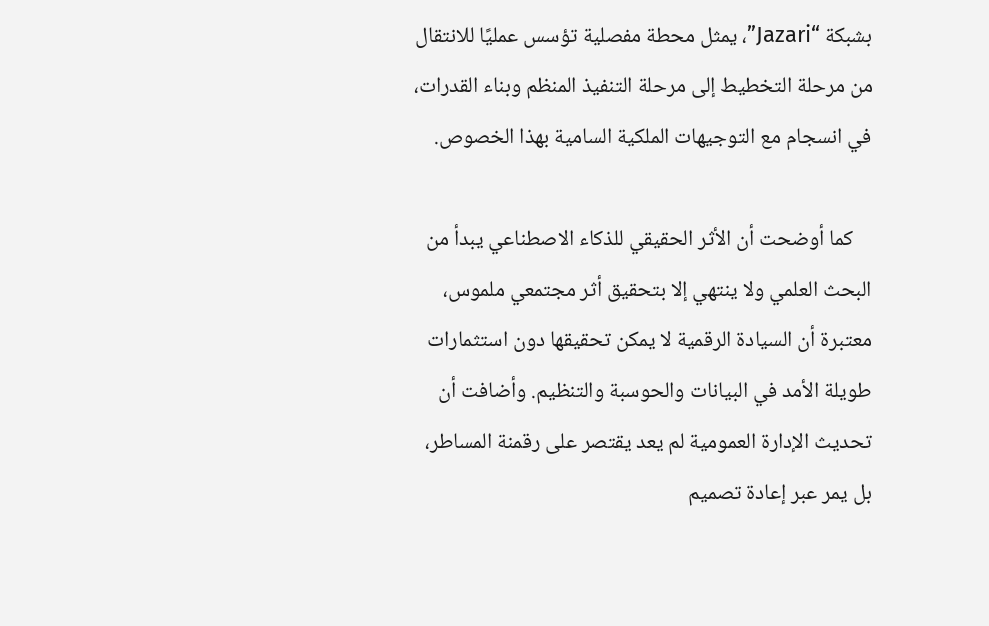بشبكة “Jazari”، يمثل محطة مفصلية تؤسس عمليًا للانتقال من مرحلة التخطيط إلى مرحلة التنفيذ المنظم وبناء القدرات، في انسجام مع التوجيهات الملكية السامية بهذا الخصوص.

    كما أوضحت أن الأثر الحقيقي للذكاء الاصطناعي يبدأ من البحث العلمي ولا ينتهي إلا بتحقيق أثر مجتمعي ملموس، معتبرة أن السيادة الرقمية لا يمكن تحقيقها دون استثمارات طويلة الأمد في البيانات والحوسبة والتنظيم. وأضافت أن تحديث الإدارة العمومية لم يعد يقتصر على رقمنة المساطر، بل يمر عبر إعادة تصميم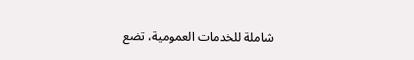شاملة للخدمات العمومية، تضع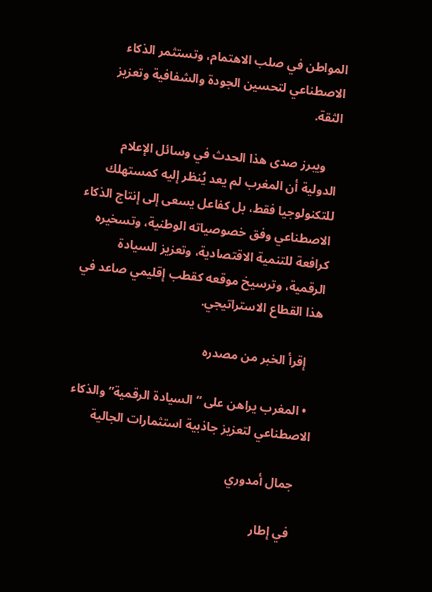المواطن في صلب الاهتمام، وتستثمر الذكاء الاصطناعي لتحسين الجودة والشفافية وتعزيز الثقة.

    ويبرز صدى هذا الحدث في وسائل الإعلام الدولية أن المغرب لم يعد يُنظر إليه كمستهلك للتكنولوجيا فقط، بل كفاعل يسعى إلى إنتاج الذكاء الاصطناعي وفق خصوصياته الوطنية، وتسخيره كرافعة للتنمية الاقتصادية، وتعزيز السيادة الرقمية، وترسيخ موقعه كقطب إقليمي صاعد في هذا القطاع الاستراتيجي.

    إقرأ الخبر من مصدره

  • المغرب يراهن على “السيادة الرقمية” والذكاء الاصطناعي لتعزيز جاذبية استثمارات الجالية

    جمال أمدوري

    في إطار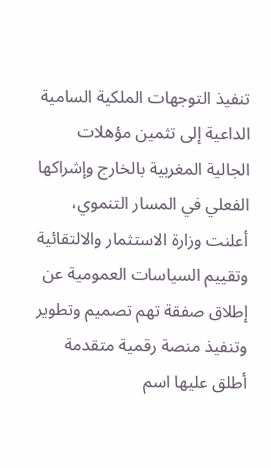تنفيذ التوجهات الملكية السامية الداعية إلى تثمين مؤهلات الجالية المغربية بالخارج وإشراكها الفعلي في المسار التنموي، أعلنت وزارة الاستثمار والالتقائية وتقييم السياسات العمومية عن إطلاق صفقة تهم تصميم وتطوير وتنفيذ منصة رقمية متقدمة أطلق عليها اسم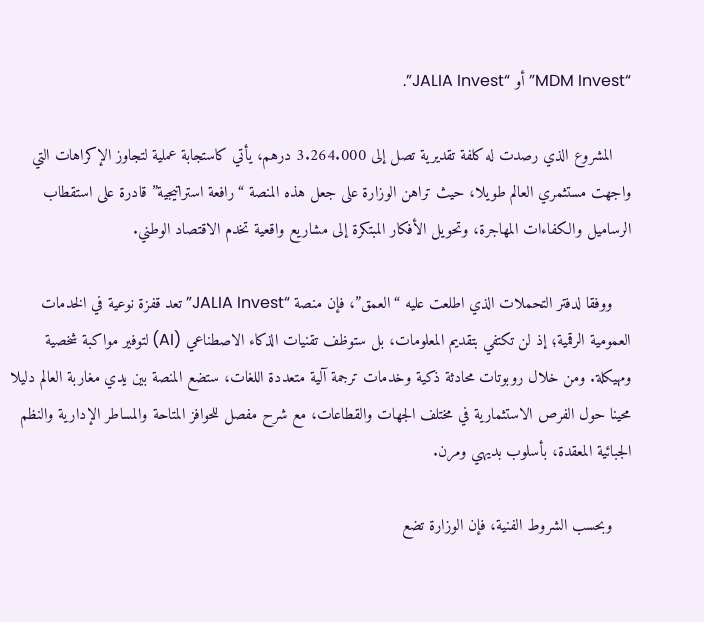“MDM Invest” أو “JALIA Invest”.

    المشروع الذي رصدت له كلفة تقديرية تصل إلى 3.264.000 درهم، يأتي كاستجابة عملية لتجاوز الإكراهات التي واجهت مستثمري العالم طويلا، حيث تراهن الوزارة على جعل هذه المنصة “رافعة استراتيجية” قادرة على استقطاب الرساميل والكفاءات المهاجرة، وتحويل الأفكار المبتكرة إلى مشاريع واقعية تخدم الاقتصاد الوطني.

    ووفقا لدفتر التحملات الذي اطلعت عليه “العمق”، فإن منصة “JALIA Invest” تعد قفزة نوعية في الخدمات العمومية الرقمية؛ إذ لن تكتفي بتقديم المعلومات، بل ستوظف تقنيات الذكاء الاصطناعي (AI) لتوفير مواكبة شخصية ومهيكلة. ومن خلال روبوتات محادثة ذكية وخدمات ترجمة آلية متعددة اللغات، ستضع المنصة بين يدي مغاربة العالم دليلا محينا حول الفرص الاستثمارية في مختلف الجهات والقطاعات، مع شرح مفصل للحوافز المتاحة والمساطر الإدارية والنظم الجبائية المعقدة، بأسلوب بديهي ومرن.

    وبحسب الشروط الفنية، فإن الوزارة تضع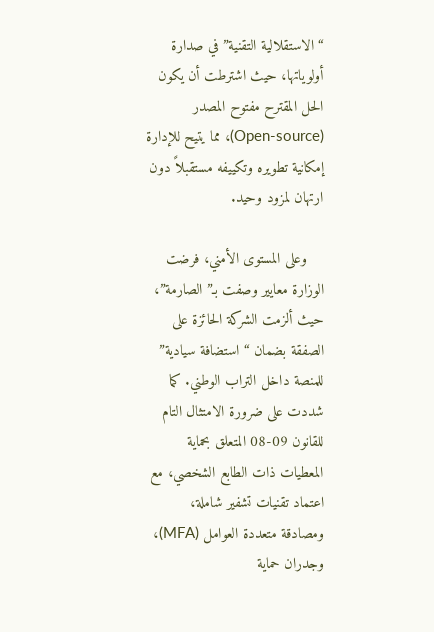“الاستقلالية التقنية” في صدارة أولوياتها، حيث اشترطت أن يكون الحل المقترح مفتوح المصدر (Open-source)، مما يتيح للإدارة إمكانية تطويره وتكييفه مستقبلاً دون ارتهان لمزود وحيد.

    وعلى المستوى الأمني، فرضت الوزارة معايير وصفت بـ”الصارمة”، حيث ألزمت الشركة الحائزة على الصفقة بضمان “استضافة سيادية” للمنصة داخل التراب الوطني. كما شددت على ضرورة الامتثال التام للقانون 09-08 المتعلق بحماية المعطيات ذات الطابع الشخصي، مع اعتماد تقنيات تشفير شاملة، ومصادقة متعددة العوامل (MFA)، وجدران حماية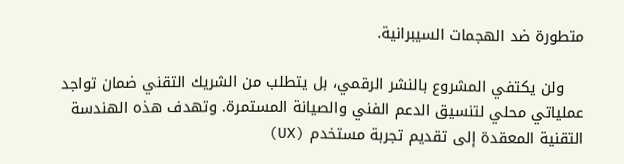متطورة ضد الهجمات السيبرانية.

    ولن يكتفي المشروع بالنشر الرقمي، بل يتطلب من الشريك التقني ضمان تواجد عملياتي محلي لتنسيق الدعم الفني والصيانة المستمرة. وتهدف هذه الهندسة التقنية المعقدة إلى تقديم تجربة مستخدم (UX)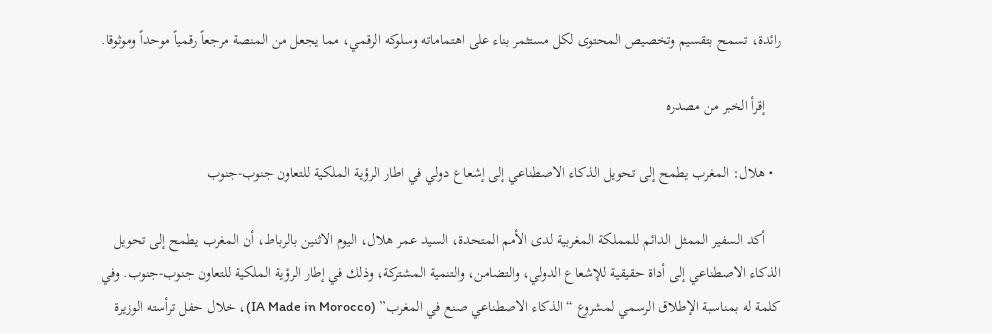رائدة، تسمح بتقسيم وتخصيص المحتوى لكل مستثمر بناء على اهتماماته وسلوكه الرقمي، مما يجعل من المنصة مرجعاً رقمياً موحداً وموثوقا.

    إقرأ الخبر من مصدره

  • هلال: المغرب يطمح إلى تحويل الذكاء الاصطناعي إلى إشعاع دولي في اطار الرؤية الملكية للتعاون جنوب-جنوب

    أكد السفير الممثل الدائم للمملكة المغربية لدى الأمم المتحدة، السيد عمر هلال، اليوم الاثنين بالرباط، أن المغرب يطمح إلى تحويل الذكاء الاصطناعي إلى أداة حقيقية للإشعاع الدولي، والتضامن، والتنمية المشتركة، وذلك في إطار الرؤية الملكية للتعاون جنوب-جنوب. وفي كلمة له بمناسبة الإطلاق الرسمي لمشروع “الذكاء الاصطناعي صنع في المغرب” (IA Made in Morocco)، خلال حفل ترأسته الوزيرة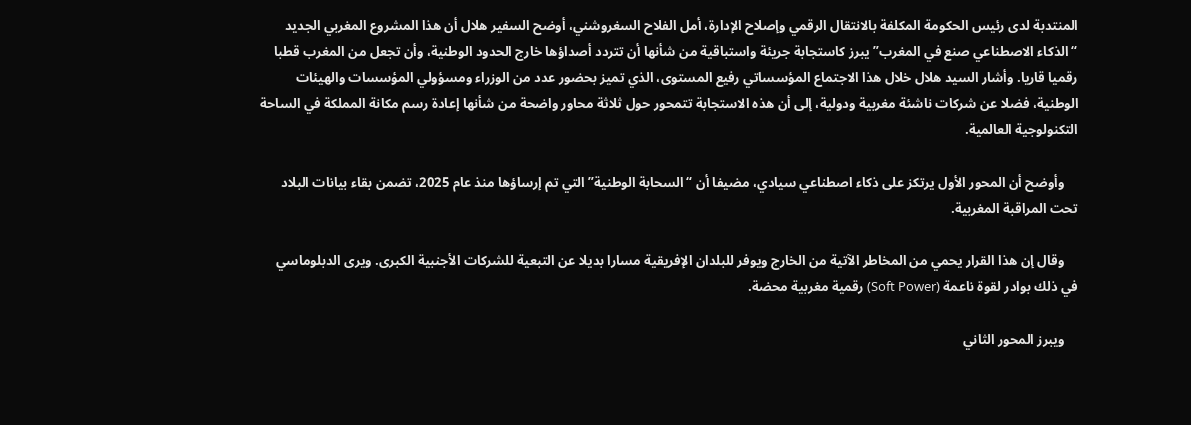المنتدبة لدى رئيس الحكومة المكلفة بالانتقال الرقمي وإصلاح الإدارة، أمل الفلاح السغروشني، أوضح السفير هلال أن هذا المشروع المغربي الجديد “الذكاء الاصطناعي صنع في المغرب” يبرز كاستجابة جريئة واستباقية من شأنها أن تتردد أصداؤها خارج الحدود الوطنية، وأن تجعل من المغرب قطبا رقميا قاريا. وأشار السيد هلال خلال هذا الاجتماع المؤسساتي رفيع المستوى، الذي تميز بحضور عدد من الوزراء ومسؤولي المؤسسات والهيئات الوطنية، فضلا عن شركات ناشئة مغربية ودولية، إلى أن هذه الاستجابة تتمحور حول ثلاثة محاور واضحة من شأنها إعادة رسم مكانة المملكة في الساحة التكنولوجية العالمية.

    وأوضح أن المحور الأول يرتكز على ذكاء اصطناعي سيادي، مضيفا أن “السحابة الوطنية” التي تم إرساؤها منذ عام 2025، تضمن بقاء بيانات البلاد تحت المراقبة المغربية.

    وقال إن هذا القرار يحمي من المخاطر الآتية من الخارج ويوفر للبلدان الإفريقية مسارا بديلا عن التبعية للشركات الأجنبية الكبرى. ويرى الدبلوماسي في ذلك بوادر لقوة ناعمة (Soft Power) رقمية مغربية محضة.

    ويبرز المحور الثاني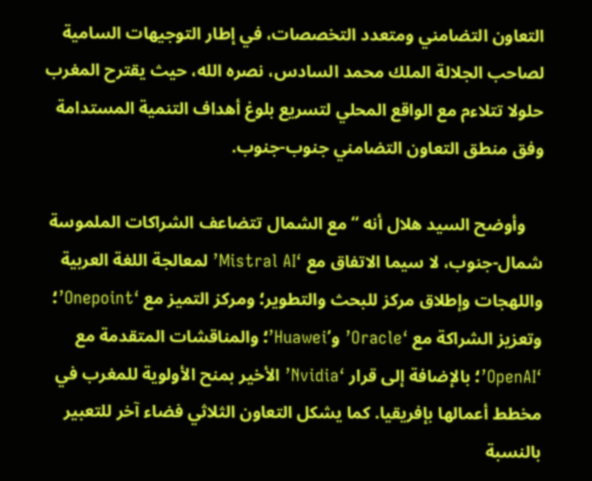التعاون التضامني ومتعدد التخصصات، في إطار التوجيهات السامية لصاحب الجلالة الملك محمد السادس، نصره الله، حيث يقترح المغرب حلولا تتلاءم مع الواقع المحلي لتسريع بلوغ أهداف التنمية المستدامة وفق منطق التعاون التضامني جنوب-جنوب.

    وأوضح السيد هلال أنه “مع الشمال تتضاعف الشراكات الملموسة شمال-جنوب، لا سيما الاتفاق مع ‘Mistral AI’ لمعالجة اللغة العربية واللهجات وإطلاق مركز للبحث والتطوير؛ ومركز التميز مع ‘Onepoint’؛ وتعزيز الشراكة مع ‘Oracle’ و’Huawei’؛ والمناقشات المتقدمة مع ‘OpenAI’؛ بالإضافة إلى قرار ‘Nvidia’ الأخير بمنح الأولوية للمغرب في مخطط أعمالها بإفريقيا. كما يشكل التعاون الثلاثي فضاء آخر للتعبير بالنسبة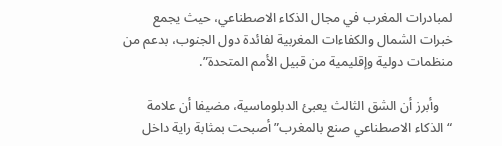لمبادرات المغرب في مجال الذكاء الاصطناعي، حيث يجمع خبرات الشمال والكفاءات المغربية لفائدة دول الجنوب، بدعم من منظمات دولية وإقليمية من قبيل الأمم المتحدة”.

    وأبرز أن الشق الثالث يعبئ الدبلوماسية، مضيفا أن علامة “الذكاء الاصطناعي صنع بالمغرب” أصبحت بمثابة راية داخل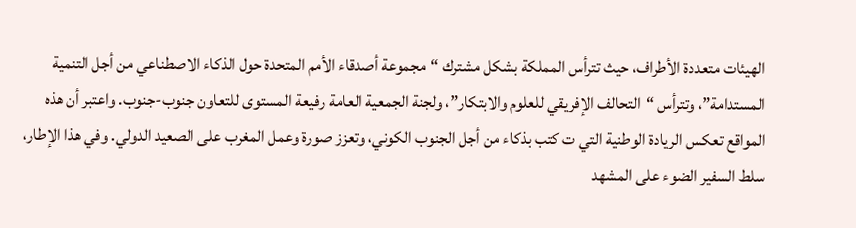الهيئات متعددة الأطراف، حيث تترأس المملكة بشكل مشترك “مجموعة أصدقاء الأمم المتحدة حول الذكاء الاصطناعي من أجل التنمية المستدامة”، وتترأس “التحالف الإفريقي للعلوم والابتكار”، ولجنة الجمعية العامة رفيعة المستوى للتعاون جنوب-جنوب. واعتبر أن هذه المواقع تعكس الريادة الوطنية التي ت كتب بذكاء من أجل الجنوب الكوني، وتعزز صورة وعمل المغرب على الصعيد الدولي. وفي هذا الإطار، سلط السفير الضوء على المشهد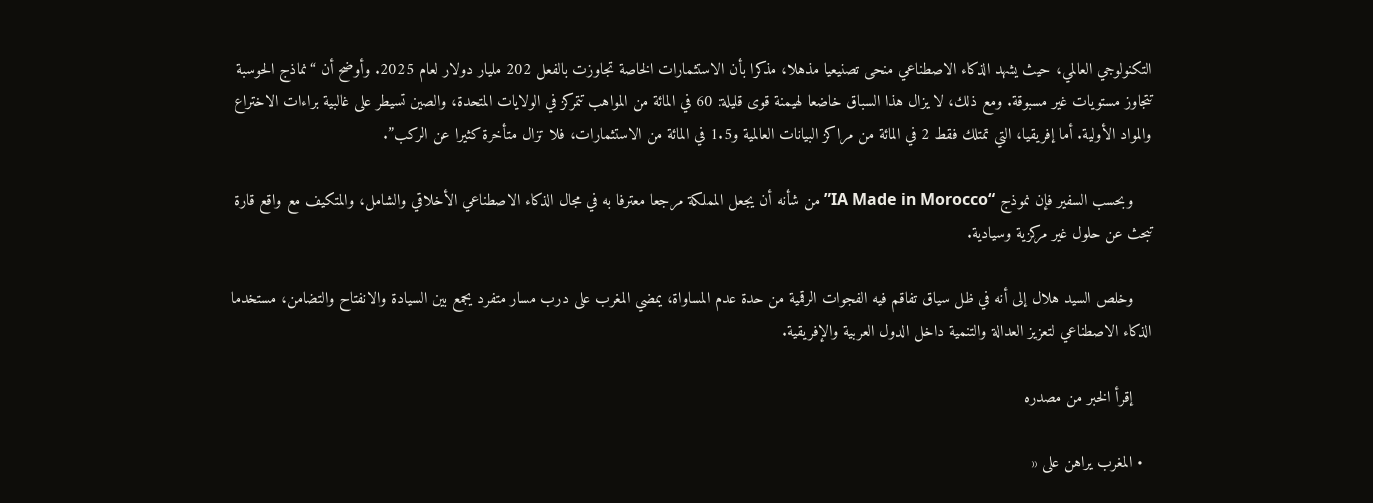التكنولوجي العالمي، حيث يشهد الذكاء الاصطناعي منحى تصنيعيا مذهلا، مذكرا بأن الاستثمارات الخاصة تجاوزت بالفعل 202 مليار دولار لعام 2025. وأوضح أن “نماذج الحوسبة تتجاوز مستويات غير مسبوقة. ومع ذلك، لا يزال هذا السباق خاضعا لهيمنة قوى قليلة: 60 في المائة من المواهب تتمركز في الولايات المتحدة، والصين تسيطر على غالبية براءات الاختراع والمواد الأولية. أما إفريقيا، التي تمتلك فقط 2 في المائة من مراكز البيانات العالمية و1.5 في المائة من الاستثمارات، فلا تزال متأخرة كثيرا عن الركب”.

    وبحسب السفير فإن نموذج “IA Made in Morocco” من شأنه أن يجعل المملكة مرجعا معترفا به في مجال الذكاء الاصطناعي الأخلاقي والشامل، والمتكيف مع واقع قارة تبحث عن حلول غير مركزية وسيادية.

    وخلص السيد هلال إلى أنه في ظل سياق تفاقم فيه الفجوات الرقمية من حدة عدم المساواة، يمضي المغرب على درب مسار متفرد يجمع بين السيادة والانفتاح والتضامن، مستخدما الذكاء الاصطناعي لتعزيز العدالة والتنمية داخل الدول العربية والإفريقية.

    إقرأ الخبر من مصدره

  • المغرب يراهن على «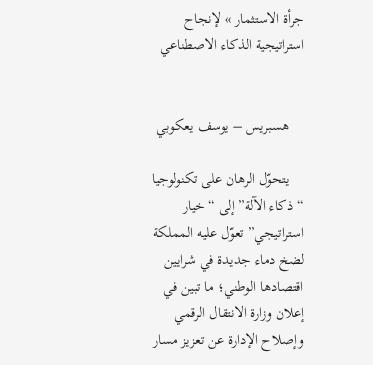جرأة الاستثمار » لإنجاح استراتيجية الذكاء الاصطناعي


    هسبريس – يوسف يعكوبي

    يتحوّل الرهان على تكنولوجيا “ذكاء الآلة” إلى “خيار استراتيجي” تعوّل عليه المملكة لضخ دماء جديدة في شرايين اقتصادها الوطني؛ ما تبين في إعلان وزارة الانتقال الرقمي وإصلاح الإدارة عن تعزيز مسار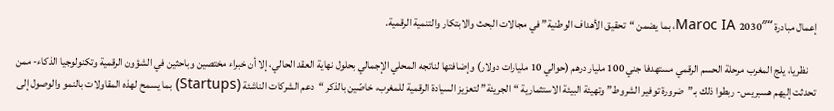إعمال مبادرة “Maroc IA 2030″، بما يضمن “تحقيق الأهداف الوطنية” في مجالات البحث والابتكار والتنمية الرقمية.

    نظريا، يلج المغرب مرحلة الحسم الرقمي مستهدفا جني 100 مليار درهم (حوالي 10 مليارات دولار) وإضافتها لناتجه المحلي الإجمالي بحلول نهاية العقد الحالي، إلا أن خبراء مختصين وباحثين في الشؤون الرقمية وتكنولوجيا الذكاء- ممن تحدثت إليهم هسبريس- ربطوا ذلك بـ”ضرورة توفير الشروط” وتهيئة البيئة الاستثمارية “الجريئة” لتعزيز السيادة الرقمية للمغرب، خاصّين بالذكر “دعم الشركات الناشئة (Startups) بما يسمح لهذه المقاولات بالنمو والوصول إلى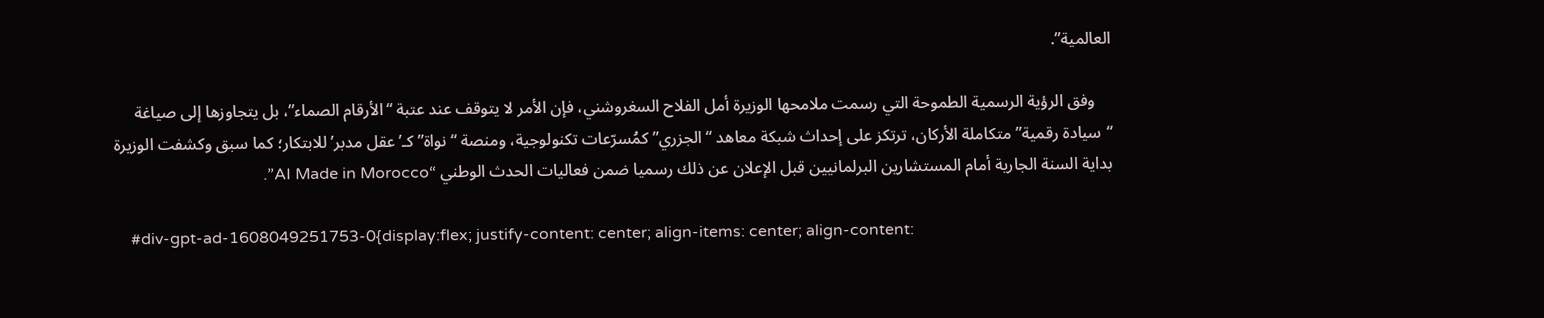العالمية”.

    وفق الرؤية الرسمية الطموحة التي رسمت ملامحها الوزيرة أمل الفلاح السغروشني، فإن الأمر لا يتوقف عند عتبة “الأرقام الصماء”، بل يتجاوزها إلى صياغة “سيادة رقمية” متكاملة الأركان، ترتكز على إحداث شبكة معاهد “الجزري” كمُسرّعات تكنولوجية، ومنصة “نواة” كـ’عقل مدبر’ للابتكار؛ كما سبق وكشفت الوزيرة بداية السنة الجارية أمام المستشارين البرلمانيين قبل الإعلان عن ذلك رسميا ضمن فعاليات الحدث الوطني “AI Made in Morocco”.

    #div-gpt-ad-1608049251753-0{display:flex; justify-content: center; align-items: center; align-content: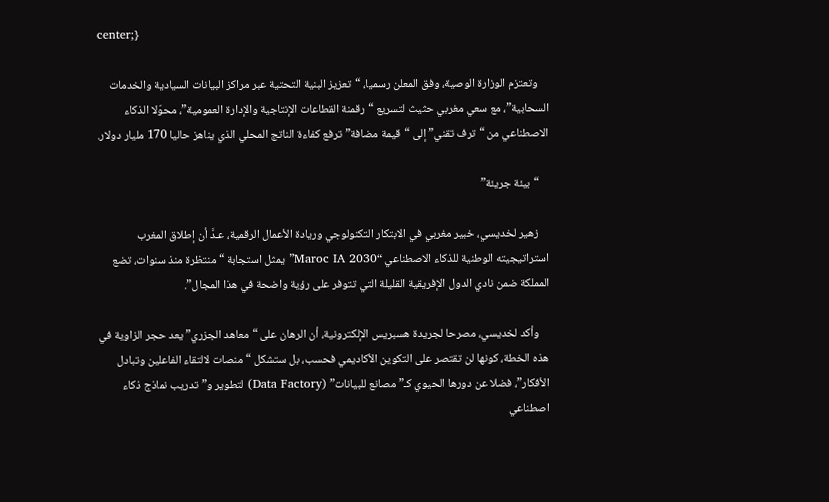center;}

    وتعتزم الوزارة الوصية، وفق المعلن رسميا، “تعزيز البنية التحتية عبر مراكز البيانات السيادية والخدمات السحابية”، مع سعي مغربي حثيث لتسريع “رقمنة القطاعات الإنتاجية والإدارة العمومية”، محوّلا الذكاء الاصطناعي من “ترف تقني” إلى “قيمة مضافة” ترفع كفاءة الناتج المحلي الذي يناهز حاليا 170 مليار دولار.

    “بيئة جريئة”

    زهير لخديسي، خبير مغربي في الابتكار التكنولوجي وريادة الأعمال الرقمية، عـدَّ أن إطلاق المغرب استراتيجيته الوطنية للذكاء الاصطناعي “Maroc IA 2030” يمثل استجابة “منتظرة منذ سنوات، تضع المملكة ضمن نادي الدول الإفريقية القليلة التي تتوفر على رؤية واضحة في هذا المجال”.

    وأكد لخديسي، مصرحا لجريدة هسبريس الإلكترونية، أن الرهان على “معاهد الجزري” يعد حجر الزاوية في هذه الخطة، كونها لن تقتصر على التكوين الأكاديمي فحسب، بل ستشكل “منصات لالتقاء الفاعلين وتبادل الأفكار”، فضلا عن دورها الحيوي كـ”مصانع للبيانات” (Data Factory) لتطوير و”تدريب نماذج ذكاء اصطناعي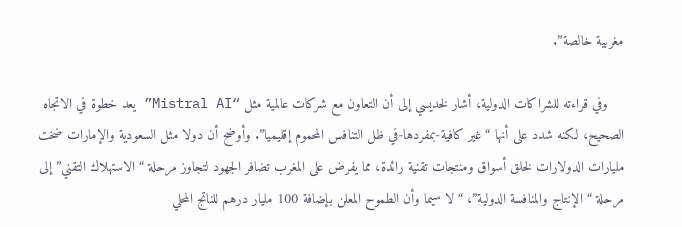مغربية خالصة”.

    وفي قراءته للشراكات الدولية، أشار لخديسي إلى أن التعاون مع شركات عالمية مثل “Mistral AI” يعد خطوة في الاتجاه الصحيح، لكنه شدد على أنها “غير كافية-بمفردها-في ظل التنافس المحموم إقليميا”. وأوضح أن دولا مثل السعودية والإمارات ضخت مليارات الدولارات لخلق أسواق ومنتجات تقنية رائدة، مما يفرض على المغرب تضافر الجهود لتجاوز مرحلة “الاستهلاك التقني” إلى مرحلة “الإنتاج والمنافسة الدولية”، “لا سيما وأن الطموح المعلن بإضافة 100 مليار درهم للناتج المحلي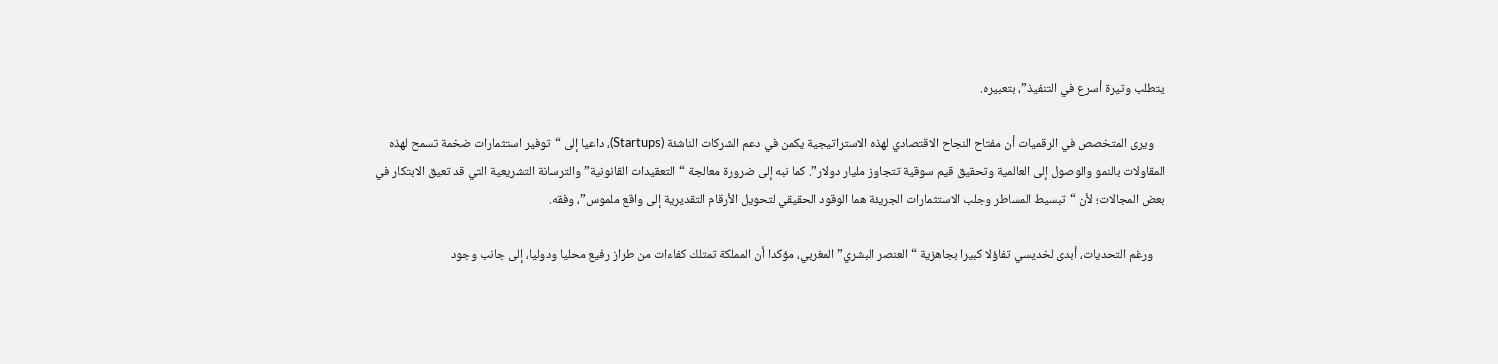يتطلب وتيرة أسرع في التنفيذ”، بتعبيره.

    ويرى المتخصص في الرقميات أن مفتاح النجاح الاقتصادي لهذه الاستراتيجية يكمن في دعم الشركات الناشئة (Startups)، داعيا إلى “توفير استثمارات ضخمة تسمح لهذه المقاولات بالنمو والوصول إلى العالمية وتحقيق قيم سوقية تتجاوز مليار دولار”. كما نبه إلى ضرورة معالجة “التعقيدات القانونية” والترسانة التشريعية التي قد تعيق الابتكار في بعض المجالات؛ لأن “تبسيط المساطر وجلب الاستثمارات الجريئة هما الوقود الحقيقي لتحويل الأرقام التقديرية إلى واقع ملموس”، وفقه.

    ورغم التحديات، أبدى لخديسي تفاؤلا كبيرا بجاهزية “العنصر البشري” المغربي، مؤكدا أن المملكة تمتلك كفاءات من طراز رفيع محليا ودوليا، إلى جانب وجود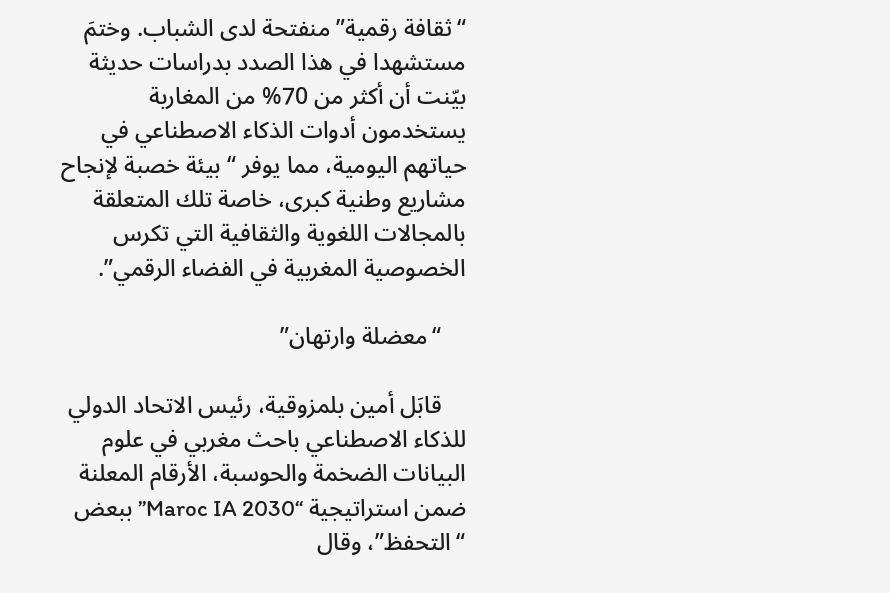“ثقافة رقمية” منفتحة لدى الشباب. وختمَ مستشهدا في هذا الصدد بدراسات حديثة بيّنت أن أكثر من 70% من المغاربة يستخدمون أدوات الذكاء الاصطناعي في حياتهم اليومية، مما يوفر “بيئة خصبة لإنجاح مشاريع وطنية كبرى، خاصة تلك المتعلقة بالمجالات اللغوية والثقافية التي تكرس الخصوصية المغربية في الفضاء الرقمي”.

    “معضلة وارتهان”

    قابَل أمين بلمزوقية، رئيس الاتحاد الدولي للذكاء الاصطناعي باحث مغربي في علوم البيانات الضخمة والحوسبة، الأرقام المعلنة ضمن استراتيجية “Maroc IA 2030” ببعض “التحفظ”، وقال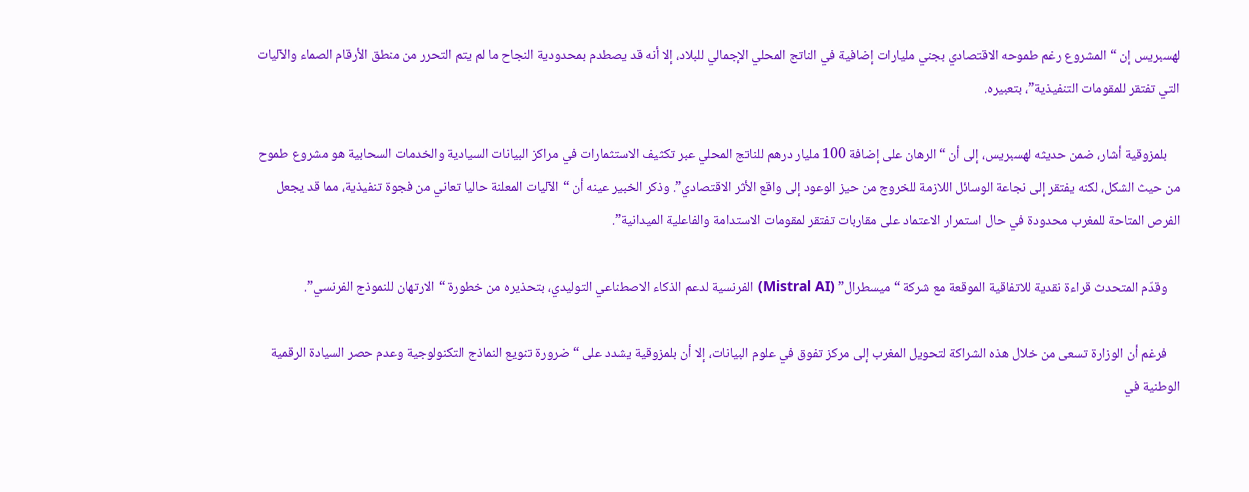لهسبريس إن “المشروع رغم طموحه الاقتصادي بجني مليارات إضافية في الناتج المحلي الإجمالي للبلاد، إلا أنه قد يصطدم بمحدودية النجاح ما لم يتم التحرر من منطق الأرقام الصماء والآليات التي تفتقر للمقومات التنفيذية”، بتعبيره.

    بلمزوقية أشار، ضمن حديثه لهسبريس، إلى أن “الرهان على إضافة 100 مليار درهم للناتج المحلي عبر تكثيف الاستثمارات في مراكز البيانات السيادية والخدمات السحابية هو مشروع طموح من حيث الشكل، لكنه يفتقر إلى نجاعة الوسائل اللازمة للخروج من حيز الوعود إلى واقع الأثر الاقتصادي”. وذكر الخبير عينه أن “الآليات المعلنة حاليا تعاني من فجوة تنفيذية، مما قد يجعل الفرص المتاحة للمغرب محدودة في حال استمرار الاعتماد على مقاربات تفتقر لمقومات الاستدامة والفاعلية الميدانية”.

    وقدّم المتحدث قراءة نقدية للاتفاقية الموقعة مع شركة “ميسطرال” (Mistral AI) الفرنسية لدعم الذكاء الاصطناعي التوليدي، بتحذيره من خطورة “الارتهان للنموذج الفرنسي”.

    فرغم أن الوزارة تسعى من خلال هذه الشراكة لتحويل المغرب إلى مركز تفوق في علوم البيانات، إلا أن بلمزوقية يشدد على “ضرورة تنويع النماذج التكنولوجية وعدم حصر السيادة الرقمية الوطنية في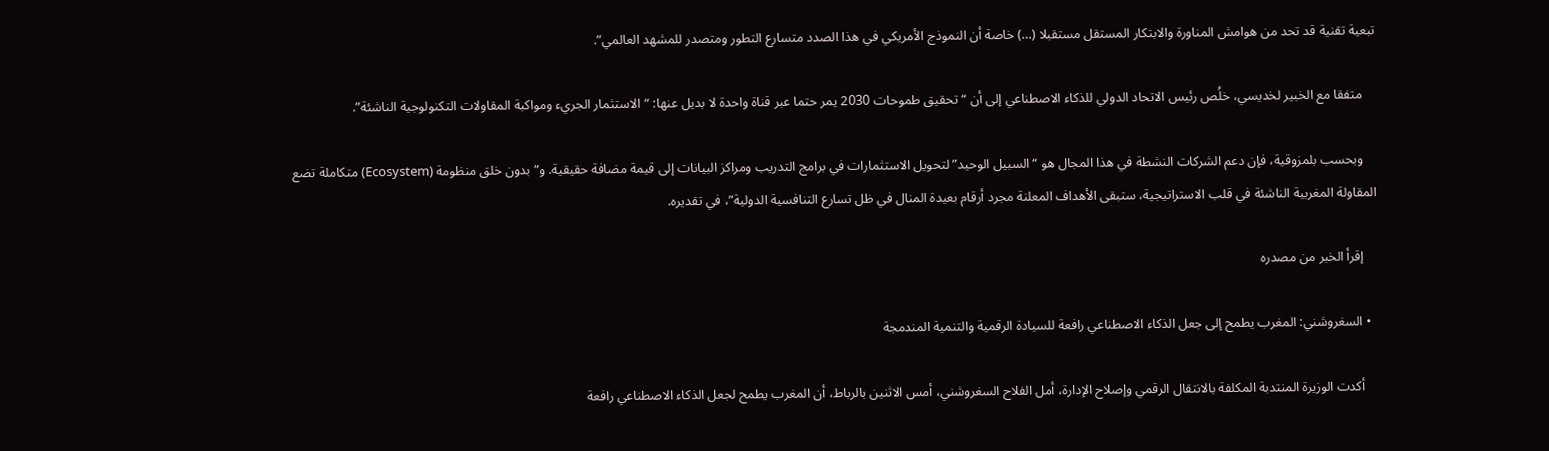تبعية تقنية قد تحد من هوامش المناورة والابتكار المستقل مستقبلا (…) خاصة أن النموذج الأمريكي في هذا الصدد متسارع التطور ومتصدر للمشهد العالمي”.

    متفقا مع الخبير لخديسي، خلُص رئيس الاتحاد الدولي للذكاء الاصطناعي إلى أن “تحقيق طموحات 2030 يمر حتما عبر قناة واحدة لا بديل عنها: “الاستثمار الجريء ومواكبة المقاولات التكنولوجية الناشئة”.

    وبحسب بلمزوقية، فإن دعم الشركات النشطة في هذا المجال هو “السبيل الوحيد” لتحويل الاستثمارات في برامج التدريب ومراكز البيانات إلى قيمة مضافة حقيقية. و”بدون خلق منظومة (Ecosystem) متكاملة تضع المقاولة المغربية الناشئة في قلب الاستراتيجية، ستبقى الأهداف المعلنة مجرد أرقام بعيدة المنال في ظل تسارع التنافسية الدولية”، في تقديره.

    إقرأ الخبر من مصدره

  • السغروشني: المغرب يطمح إلى جعل الذكاء الاصطناعي رافعة للسيادة الرقمية والتنمية المندمجة

    أكدت الوزيرة المنتدبة المكلفة بالانتقال الرقمي وإصلاح الإدارة، أمل الفلاح السغروشني، أمس الاثنين بالرباط، أن المغرب يطمح لجعل الذكاء الاصطناعي رافعة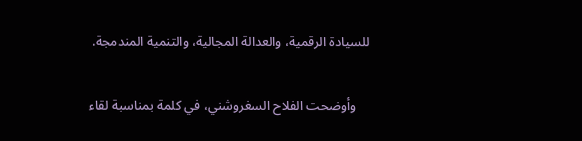للسيادة الرقمية، والعدالة المجالية، والتنمية المندمجة.

    وأوضحت الفلاح السغروشني، في كلمة بمناسبة لقاء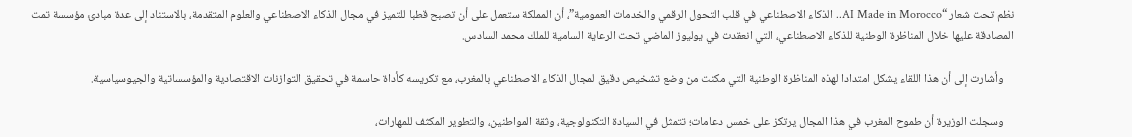نظم تحت شعار “AI Made in Morocco.. الذكاء الاصطناعي في قلب التحول الرقمي والخدمات العمومية”، أن المملكة ستعمل على أن تصبح قطبا للتميز في مجال الذكاء الاصطناعي والعلوم المتقدمة، بالاستناد إلى عدة مبادئ مؤسسة تمت المصادقة عليها خلال المناظرة الوطنية للذكاء الاصطناعي، التي انعقدت في يوليوز الماضي تحت الرعاية السامية للملك محمد السادس.

    وأشارت إلى أن هذا اللقاء يشكل امتدادا لهذه المناظرة الوطنية التي مكنت من وضع تشخيص دقيق لمجال الذكاء الاصطناعي بالمغرب، مع تكريسه كأداة حاسمة في تحقيق التوازنات الاقتصادية والمؤسساتية والجيوسياسية.

    وسجلت الوزيرة أن طموح المغرب في هذا المجال يرتكز على خمس دعامات؛ تتمثل في السيادة التكنولوجية، وثقة المواطنين، والتطوير المكثف للمهارات،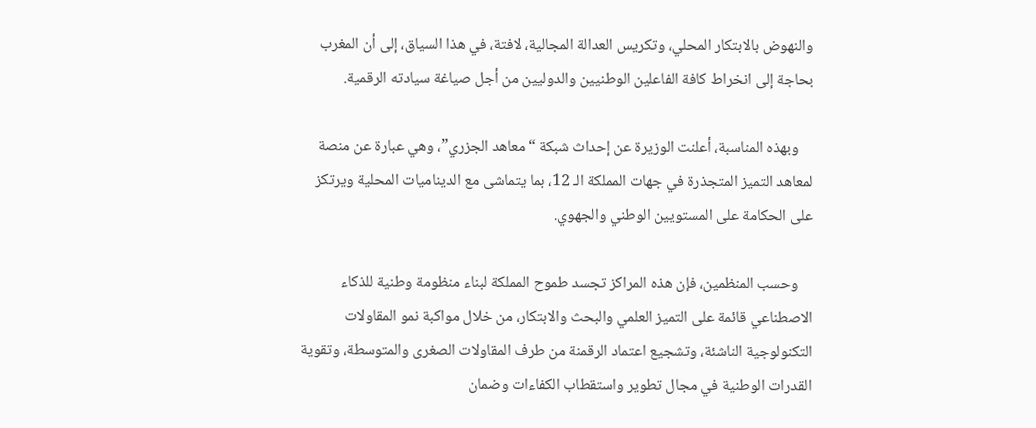والنهوض بالابتكار المحلي، وتكريس العدالة المجالية، لافتة، في هذا السياق، إلى أن المغرب بحاجة إلى انخراط كافة الفاعلين الوطنيين والدوليين من أجل صياغة سيادته الرقمية.

    وبهذه المناسبة، أعلنت الوزيرة عن إحداث شبكة “معاهد الجزري”، وهي عبارة عن منصة لمعاهد التميز المتجذرة في جهات المملكة الـ 12، بما يتماشى مع الديناميات المحلية ويرتكز على الحكامة على المستويين الوطني والجهوي.

    وحسب المنظمين، فإن هذه المراكز تجسد طموح المملكة لبناء منظومة وطنية للذكاء الاصطناعي قائمة على التميز العلمي والبحث والابتكار، من خلال مواكبة نمو المقاولات التكنولوجية الناشئة، وتشجيع اعتماد الرقمنة من طرف المقاولات الصغرى والمتوسطة، وتقوية القدرات الوطنية في مجال تطوير واستقطاب الكفاءات وضمان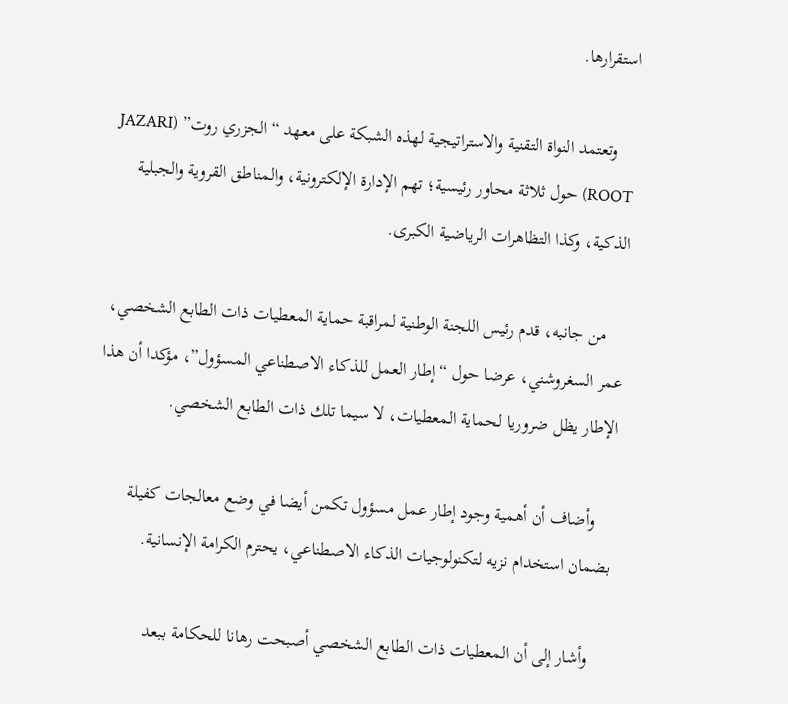استقرارها.

    وتعتمد النواة التقنية والاستراتيجية لهذه الشبكة على معهد “الجزري روت” (JAZARI ROOT) حول ثلاثة محاور رئيسية؛ تهم الإدارة الإلكترونية، والمناطق القروية والجبلية الذكية، وكذا التظاهرات الرياضية الكبرى.

    من جانبه، قدم رئيس اللجنة الوطنية لمراقبة حماية المعطيات ذات الطابع الشخصي، عمر السغروشني، عرضا حول “إطار العمل للذكاء الاصطناعي المسؤول”، مؤكدا أن هذا الإطار يظل ضروريا لحماية المعطيات، لا سيما تلك ذات الطابع الشخصي.

    وأضاف أن أهمية وجود إطار عمل مسؤول تكمن أيضا في وضع معالجات كفيلة بضمان استخدام نزيه لتكنولوجيات الذكاء الاصطناعي، يحترم الكرامة الإنسانية.

    وأشار إلى أن المعطيات ذات الطابع الشخصي أصبحت رهانا للحكامة ببعد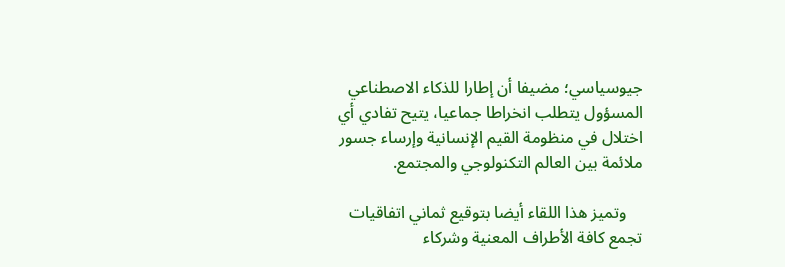جيوسياسي؛ مضيفا أن إطارا للذكاء الاصطناعي المسؤول يتطلب انخراطا جماعيا، يتيح تفادي أي اختلال في منظومة القيم الإنسانية وإرساء جسور ملائمة بين العالم التكنولوجي والمجتمع.

    وتميز هذا اللقاء أيضا بتوقيع ثماني اتفاقيات تجمع كافة الأطراف المعنية وشركاء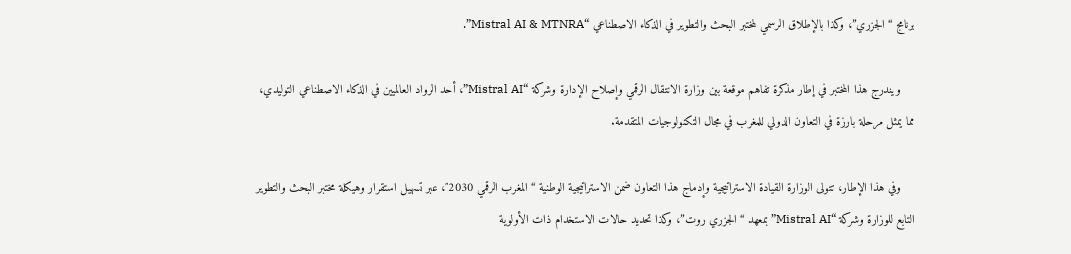برنامج “الجزري”، وكذا بالإطلاق الرسمي لمختبر البحث والتطوير في الذكاء الاصطناعي “Mistral AI & MTNRA”.

    ويندرج هذا المختبر في إطار مذكرة تفاهم موقعة بين وزارة الانتقال الرقمي وإصلاح الإدارة وشركة “Mistral AI”، أحد الرواد العالميين في الذكاء الاصطناعي التوليدي، مما يمثل مرحلة بارزة في التعاون الدولي للمغرب في مجال التكنولوجيات المتقدمة.

    وفي هذا الإطار، تتولى الوزارة القيادة الاستراتيجية وإدماج هذا التعاون ضمن الاستراتيجية الوطنية “المغرب الرقمي 2030″، عبر تسهيل استقرار وهيكلة مختبر البحث والتطوير التابع للوزارة وشركة “Mistral AI” بمعهد “الجزري روت”، وكذا تحديد حالات الاستخدام ذات الأولوية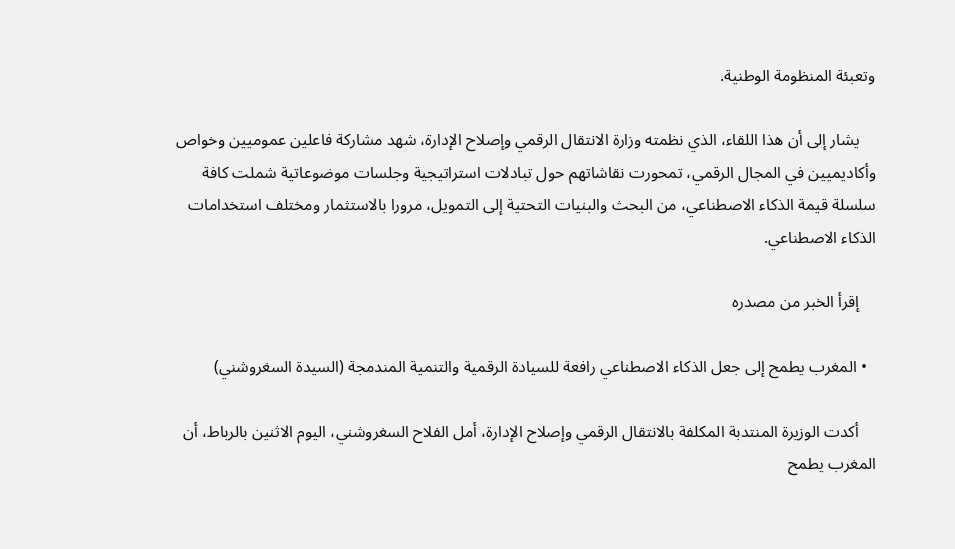وتعبئة المنظومة الوطنية.

    يشار إلى أن هذا اللقاء، الذي نظمته وزارة الانتقال الرقمي وإصلاح الإدارة، شهد مشاركة فاعلين عموميين وخواص وأكاديميين في المجال الرقمي، تمحورت نقاشاتهم حول تبادلات استراتيجية وجلسات موضوعاتية شملت كافة سلسلة قيمة الذكاء الاصطناعي، من البحث والبنيات التحتية إلى التمويل، مرورا بالاستثمار ومختلف استخدامات الذكاء الاصطناعي.

    إقرأ الخبر من مصدره

  • المغرب يطمح إلى جعل الذكاء الاصطناعي رافعة للسيادة الرقمية والتنمية المندمجة (السيدة السغروشني)

    أكدت الوزيرة المنتدبة المكلفة بالانتقال الرقمي وإصلاح الإدارة، أمل الفلاح السغروشني، اليوم الاثنين بالرباط، أن المغرب يطمح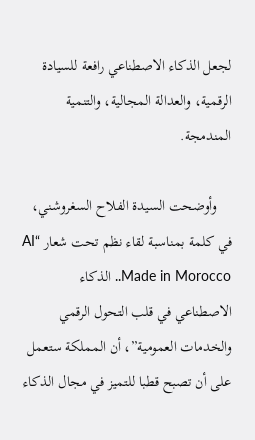لجعل الذكاء الاصطناعي رافعة للسيادة الرقمية، والعدالة المجالية، والتنمية المندمجة.

    وأوضحت السيدة الفلاح السغروشني، في كلمة بمناسبة لقاء نظم تحت شعار “AI Made in Morocco.. الذكاء الاصطناعي في قلب التحول الرقمي والخدمات العمومية”، أن المملكة ستعمل على أن تصبح قطبا للتميز في مجال الذكاء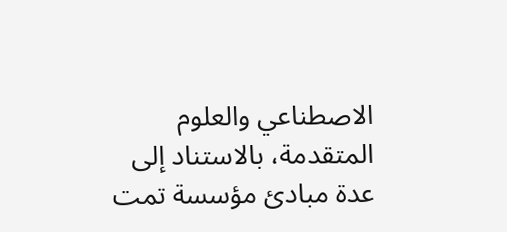الاصطناعي والعلوم المتقدمة، بالاستناد إلى عدة مبادئ مؤسسة تمت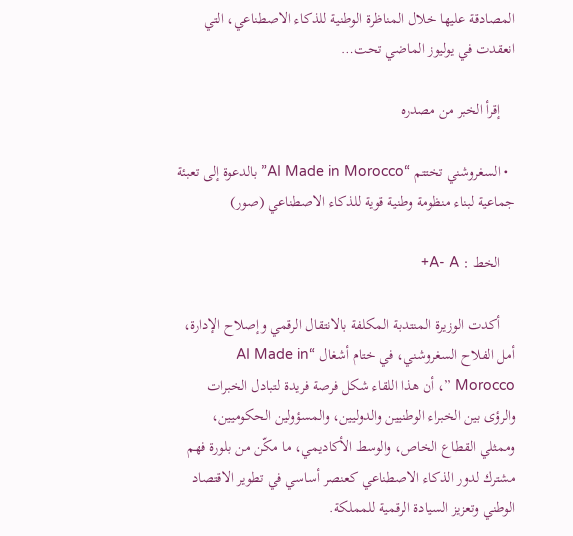المصادقة عليها خلال المناظرة الوطنية للذكاء الاصطناعي، التي انعقدت في يوليوز الماضي تحت…

    إقرأ الخبر من مصدره

  • السغروشني تختتم “AI Made in Morocco” بالدعوة إلى تعبئة جماعية لبناء منظومة وطنية قوية للذكاء الاصطناعي (صور)

    الخط : A- A+

    أكدت الوزيرة المنتدبة المكلفة بالانتقال الرقمي وإصلاح الإدارة، أمل الفلاح السغروشني، في ختام أشغال “AI Made in Morocco ”، أن هذا اللقاء شكل فرصة فريدة لتبادل الخبرات والرؤى بين الخبراء الوطنيين والدوليين، والمسؤولين الحكوميين، وممثلي القطاع الخاص، والوسط الأكاديمي، ما مكّن من بلورة فهم مشترك لدور الذكاء الاصطناعي كعنصر أساسي في تطوير الاقتصاد الوطني وتعزيز السيادة الرقمية للمملكة.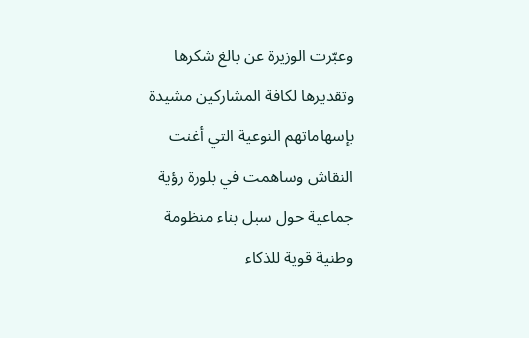وعبّرت الوزيرة عن بالغ شكرها وتقديرها لكافة المشاركين مشيدة بإسهاماتهم النوعية التي أغنت النقاش وساهمت في بلورة رؤية جماعية حول سبل بناء منظومة وطنية قوية للذكاء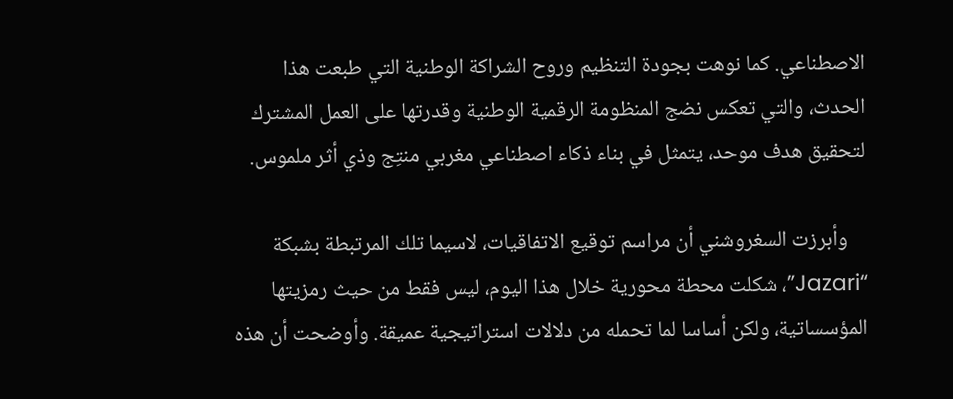الاصطناعي. كما نوهت بجودة التنظيم وروح الشراكة الوطنية التي طبعت هذا الحدث، والتي تعكس نضج المنظومة الرقمية الوطنية وقدرتها على العمل المشترك لتحقيق هدف موحد، يتمثل في بناء ذكاء اصطناعي مغربي منتِج وذي أثر ملموس.

    وأبرزت السغروشني أن مراسم توقيع الاتفاقيات، لاسيما تلك المرتبطة بشبكة “Jazari”، شكلت محطة محورية خلال هذا اليوم، ليس فقط من حيث رمزيتها المؤسساتية، ولكن أساسا لما تحمله من دلالات استراتيجية عميقة. وأوضحت أن هذه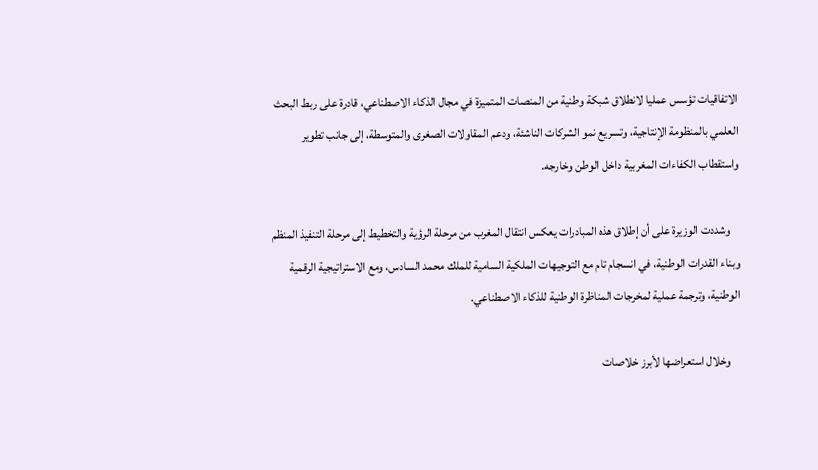الاتفاقيات تؤسس عمليا لانطلاق شبكة وطنية من المنصات المتميزة في مجال الذكاء الاصطناعي، قادرة على ربط البحث العلمي بالمنظومة الإنتاجية، وتسريع نمو الشركات الناشئة، ودعم المقاولات الصغرى والمتوسطة، إلى جانب تطوير واستقطاب الكفاءات المغربية داخل الوطن وخارجه.

    وشددت الوزيرة على أن إطلاق هذه المبادرات يعكس انتقال المغرب من مرحلة الرؤية والتخطيط إلى مرحلة التنفيذ المنظم وبناء القدرات الوطنية، في انسجام تام مع التوجيهات الملكية السامية للملك محمد السادس، ومع الاستراتيجية الرقمية الوطنية، وترجمة عملية لمخرجات المناظرة الوطنية للذكاء الاصطناعي.

    وخلال استعراضها لأبرز خلاصات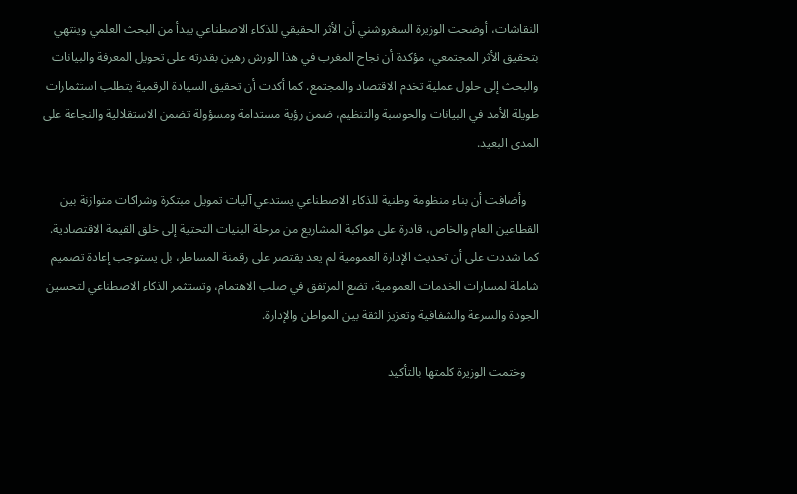النقاشات، أوضحت الوزيرة السغروشني أن الأثر الحقيقي للذكاء الاصطناعي يبدأ من البحث العلمي وينتهي بتحقيق الأثر المجتمعي، مؤكدة أن نجاح المغرب في هذا الورش رهين بقدرته على تحويل المعرفة والبيانات والبحث إلى حلول عملية تخدم الاقتصاد والمجتمع. كما أكدت أن تحقيق السيادة الرقمية يتطلب استثمارات طويلة الأمد في البيانات والحوسبة والتنظيم، ضمن رؤية مستدامة ومسؤولة تضمن الاستقلالية والنجاعة على المدى البعيد.

    وأضافت أن بناء منظومة وطنية للذكاء الاصطناعي يستدعي آليات تمويل مبتكرة وشراكات متوازنة بين القطاعين العام والخاص، قادرة على مواكبة المشاريع من مرحلة البنيات التحتية إلى خلق القيمة الاقتصادية. كما شددت على أن تحديث الإدارة العمومية لم يعد يقتصر على رقمنة المساطر، بل يستوجب إعادة تصميم شاملة لمسارات الخدمات العمومية، تضع المرتفق في صلب الاهتمام، وتستثمر الذكاء الاصطناعي لتحسين الجودة والسرعة والشفافية وتعزيز الثقة بين المواطن والإدارة.

    وختمت الوزيرة كلمتها بالتأكيد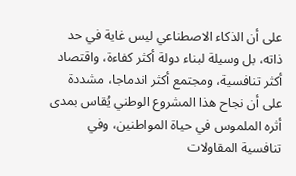على أن الذكاء الاصطناعي ليس غاية في حد ذاته، بل وسيلة لبناء دولة أكثر كفاءة، واقتصاد أكثر تنافسية، ومجتمع أكثر اندماجا، مشددة على أن نجاح هذا المشروع الوطني يُقاس بمدى أثره الملموس في حياة المواطنين، وفي تنافسية المقاولات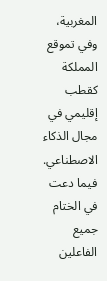المغربية، وفي تموقع المملكة كقطب إقليمي في مجال الذكاء الاصطناعي. فيما دعت في الختام جميع الفاعلين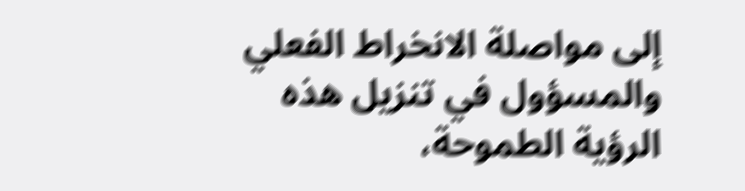إلى مواصلة الانخراط الفعلي والمسؤول في تنزيل هذه الرؤية الطموحة،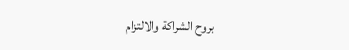بروح الشراكة والالتزام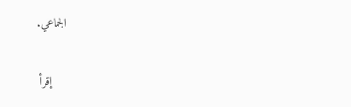الجماعي.

    إقرأ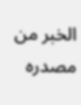الخبر من مصدره